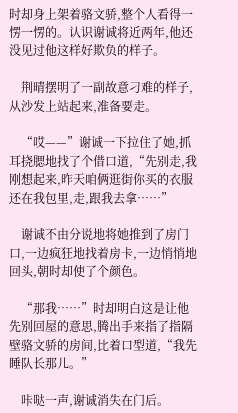时却身上架着骆文骄,整个人看得一愣一愣的。认识谢诚将近两年,他还没见过他这样好欺负的样子。

    荆晴摆明了一副故意刁难的样子,从沙发上站起来,准备要走。

    “哎——”谢诚一下拉住了她,抓耳挠腮地找了个借口道,“先别走,我刚想起来,昨天咱俩逛街你买的衣服还在我包里,走,跟我去拿……”

    谢诚不由分说地将她推到了房门口,一边疯狂地找着房卡,一边悄悄地回头,朝时却使了个颜色。

    “那我……”时却明白这是让他先别回屋的意思,腾出手来指了指隔壁骆文骄的房间,比着口型道,“我先睡队长那儿。”

    咔哒一声,谢诚消失在门后。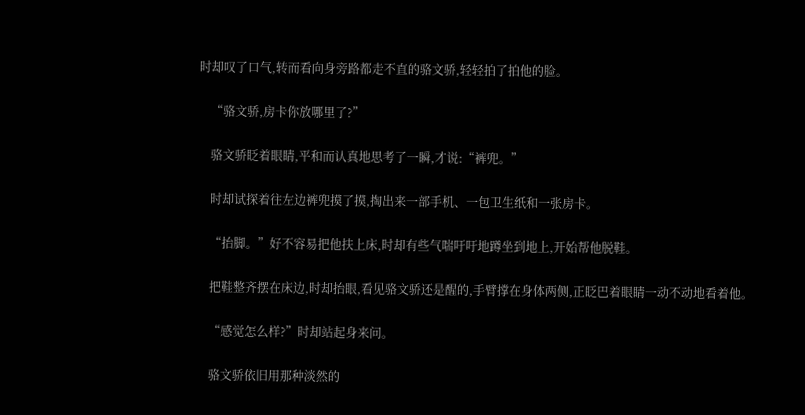时却叹了口气,转而看向身旁路都走不直的骆文骄,轻轻拍了拍他的脸。

    “骆文骄,房卡你放哪里了?”

    骆文骄眨着眼睛,平和而认真地思考了一瞬,才说:“裤兜。”

    时却试探着往左边裤兜摸了摸,掏出来一部手机、一包卫生纸和一张房卡。

    “抬脚。”好不容易把他扶上床,时却有些气喘吁吁地蹲坐到地上,开始帮他脱鞋。

    把鞋整齐摆在床边,时却抬眼,看见骆文骄还是醒的,手臂撑在身体两侧,正眨巴着眼睛一动不动地看着他。

    “感觉怎么样?”时却站起身来问。

    骆文骄依旧用那种淡然的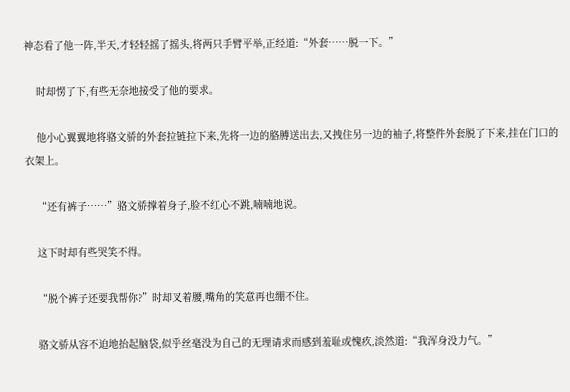神态看了他一阵,半天,才轻轻摇了摇头,将两只手臂平举,正经道:“外套……脱一下。”

    时却愣了下,有些无奈地接受了他的要求。

    他小心翼翼地将骆文骄的外套拉链拉下来,先将一边的胳膊送出去,又拽住另一边的袖子,将整件外套脱了下来,挂在门口的衣架上。

    “还有裤子……”骆文骄撑着身子,脸不红心不跳,喃喃地说。

    这下时却有些哭笑不得。

    “脱个裤子还要我帮你?”时却叉着腰,嘴角的笑意再也绷不住。

    骆文骄从容不迫地抬起脑袋,似乎丝毫没为自己的无理请求而感到羞耻或愧疚,淡然道:“我浑身没力气。”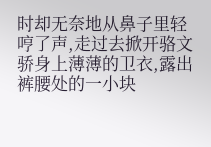时却无奈地从鼻子里轻哼了声,走过去掀开骆文骄身上薄薄的卫衣,露出裤腰处的一小块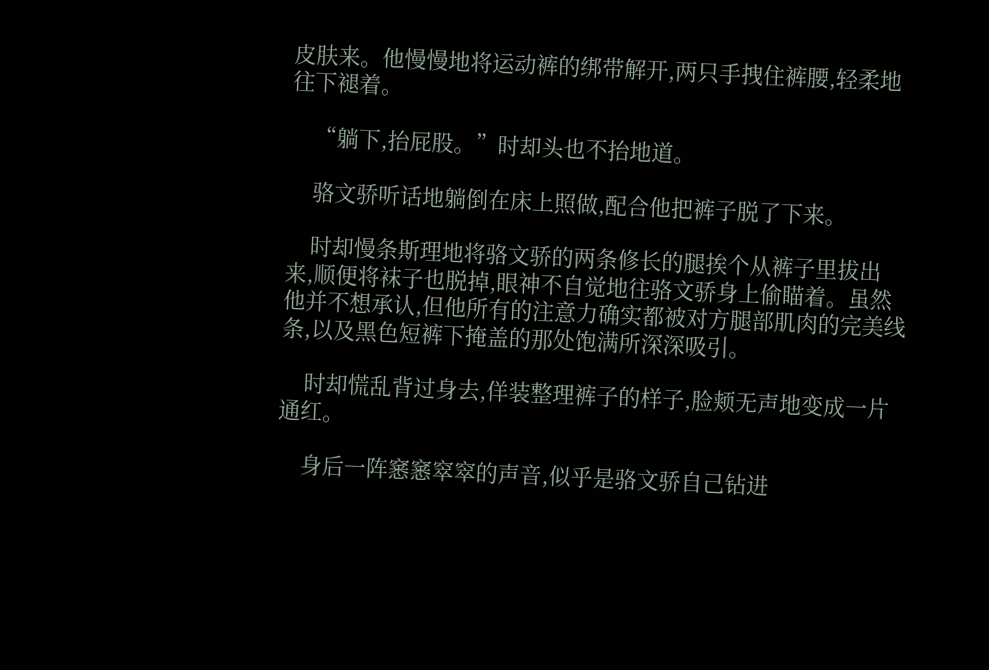皮肤来。他慢慢地将运动裤的绑带解开,两只手拽住裤腰,轻柔地往下褪着。

    “躺下,抬屁股。”时却头也不抬地道。

    骆文骄听话地躺倒在床上照做,配合他把裤子脱了下来。

    时却慢条斯理地将骆文骄的两条修长的腿挨个从裤子里拔出来,顺便将袜子也脱掉,眼神不自觉地往骆文骄身上偷瞄着。虽然他并不想承认,但他所有的注意力确实都被对方腿部肌肉的完美线条,以及黑色短裤下掩盖的那处饱满所深深吸引。

    时却慌乱背过身去,佯装整理裤子的样子,脸颊无声地变成一片通红。

    身后一阵窸窸窣窣的声音,似乎是骆文骄自己钻进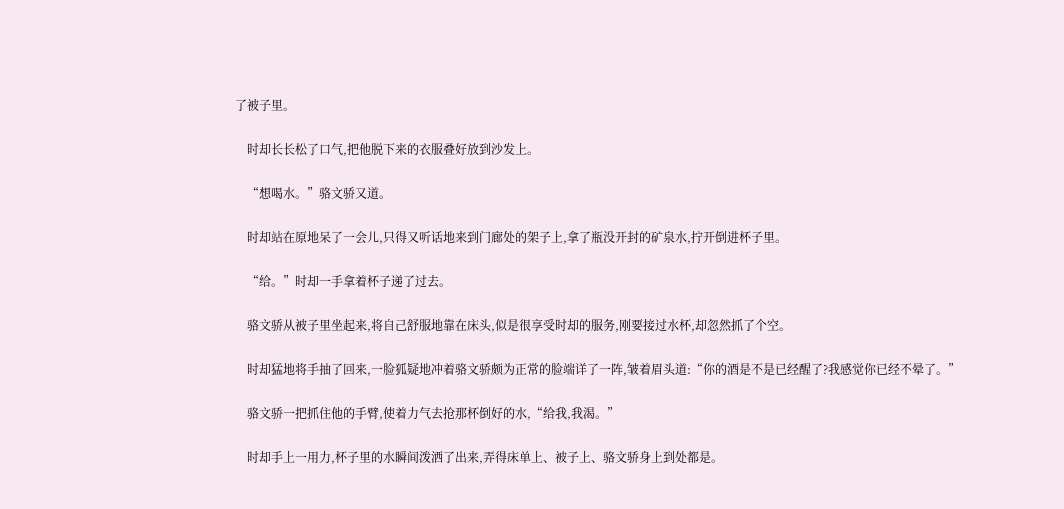了被子里。

    时却长长松了口气,把他脱下来的衣服叠好放到沙发上。

    “想喝水。”骆文骄又道。

    时却站在原地呆了一会儿,只得又听话地来到门廊处的架子上,拿了瓶没开封的矿泉水,拧开倒进杯子里。

    “给。”时却一手拿着杯子递了过去。

    骆文骄从被子里坐起来,将自己舒服地靠在床头,似是很享受时却的服务,刚要接过水杯,却忽然抓了个空。

    时却猛地将手抽了回来,一脸狐疑地冲着骆文骄颇为正常的脸端详了一阵,皱着眉头道:“你的酒是不是已经醒了?我感觉你已经不晕了。”

    骆文骄一把抓住他的手臂,使着力气去抢那杯倒好的水,“给我,我渴。”

    时却手上一用力,杯子里的水瞬间泼洒了出来,弄得床单上、被子上、骆文骄身上到处都是。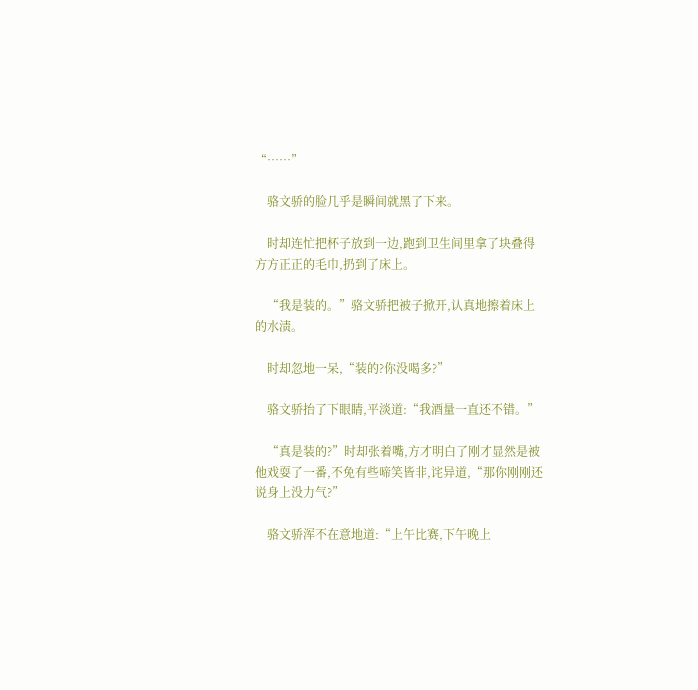“……”

    骆文骄的脸几乎是瞬间就黑了下来。

    时却连忙把杯子放到一边,跑到卫生间里拿了块叠得方方正正的毛巾,扔到了床上。

    “我是装的。”骆文骄把被子掀开,认真地擦着床上的水渍。

    时却忽地一呆,“装的?你没喝多?”

    骆文骄抬了下眼睛,平淡道:“我酒量一直还不错。”

    “真是装的?”时却张着嘴,方才明白了刚才显然是被他戏耍了一番,不免有些啼笑皆非,诧异道,“那你刚刚还说身上没力气?”

    骆文骄浑不在意地道:“上午比赛,下午晚上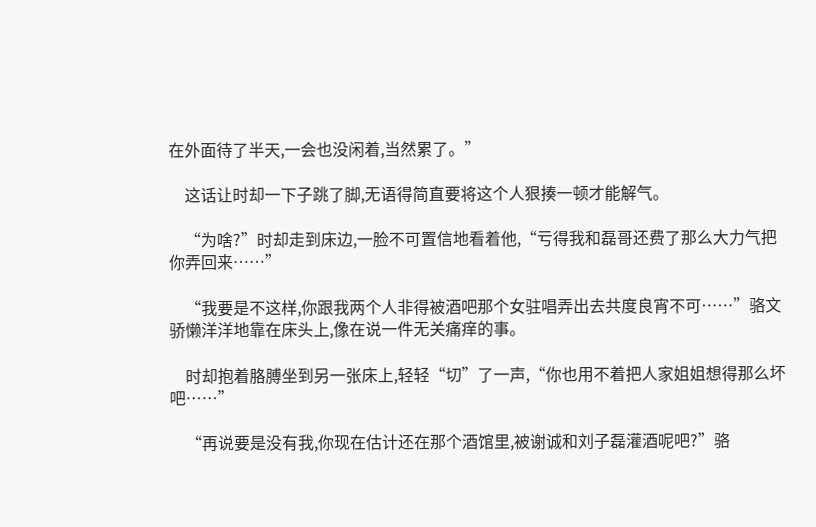在外面待了半天,一会也没闲着,当然累了。”

    这话让时却一下子跳了脚,无语得简直要将这个人狠揍一顿才能解气。

    “为啥?”时却走到床边,一脸不可置信地看着他,“亏得我和磊哥还费了那么大力气把你弄回来……”

    “我要是不这样,你跟我两个人非得被酒吧那个女驻唱弄出去共度良宵不可……”骆文骄懒洋洋地靠在床头上,像在说一件无关痛痒的事。

    时却抱着胳膊坐到另一张床上,轻轻“切”了一声,“你也用不着把人家姐姐想得那么坏吧……”

    “再说要是没有我,你现在估计还在那个酒馆里,被谢诚和刘子磊灌酒呢吧?”骆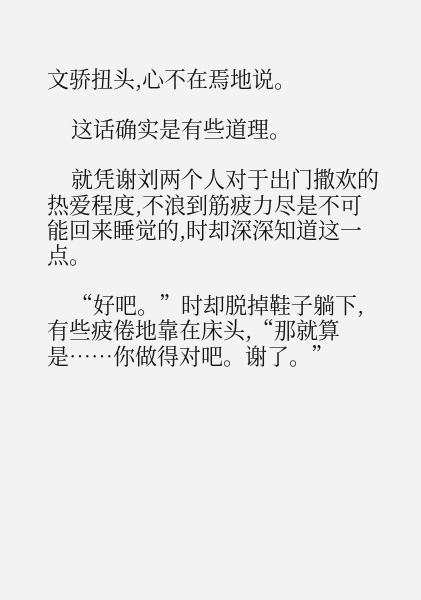文骄扭头,心不在焉地说。

    这话确实是有些道理。

    就凭谢刘两个人对于出门撒欢的热爱程度,不浪到筋疲力尽是不可能回来睡觉的,时却深深知道这一点。

    “好吧。”时却脱掉鞋子躺下,有些疲倦地靠在床头,“那就算是……你做得对吧。谢了。”